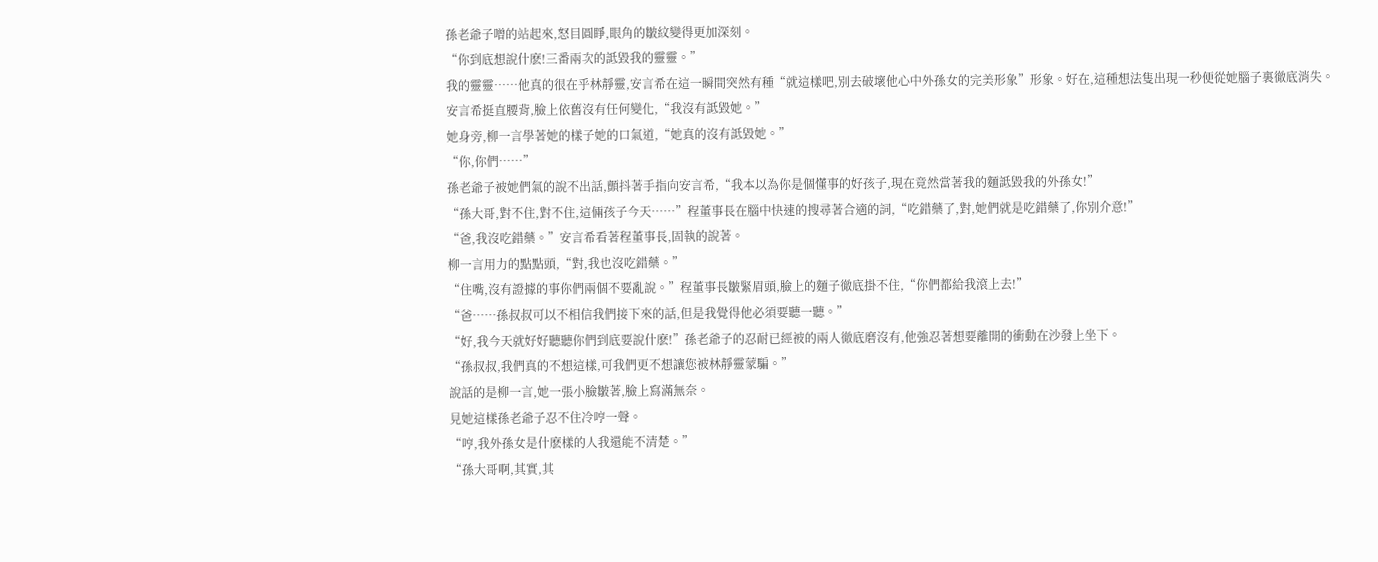孫老爺子噌的站起來,怒目圓睜,眼角的皺紋變得更加深刻。
“你到底想說什麽!三番兩次的詆毀我的靈靈。”
我的靈靈……他真的很在乎林靜靈,安言希在這一瞬間突然有種“就這樣吧,別去破壞他心中外孫女的完美形象”形象。好在,這種想法隻出現一秒便從她腦子裏徹底消失。
安言希挺直腰背,臉上依舊沒有任何變化,“我沒有詆毀她。”
她身旁,柳一言學著她的樣子她的口氣道,“她真的沒有詆毀她。”
“你,你們……”
孫老爺子被她們氣的說不出話,顫抖著手指向安言希,“我本以為你是個懂事的好孩子,現在竟然當著我的麵詆毀我的外孫女!”
“孫大哥,對不住,對不住,這倆孩子今天……”程董事長在腦中快速的搜尋著合適的詞,“吃錯藥了,對,她們就是吃錯藥了,你別介意!”
“爸,我沒吃錯藥。”安言希看著程董事長,固執的說著。
柳一言用力的點點頭,“對,我也沒吃錯藥。”
“住嘴,沒有證據的事你們兩個不要亂說。”程董事長皺緊眉頭,臉上的麵子徹底掛不住,“你們都給我滾上去!”
“爸……孫叔叔可以不相信我們接下來的話,但是我覺得他必須要聽一聽。”
“好,我今天就好好聽聽你們到底要說什麽!”孫老爺子的忍耐已經被的兩人徹底磨沒有,他強忍著想要離開的衝動在沙發上坐下。
“孫叔叔,我們真的不想這樣,可我們更不想讓您被林靜靈蒙騙。”
說話的是柳一言,她一張小臉皺著,臉上寫滿無奈。
見她這樣孫老爺子忍不住冷哼一聲。
“哼,我外孫女是什麽樣的人我還能不清楚。”
“孫大哥啊,其實,其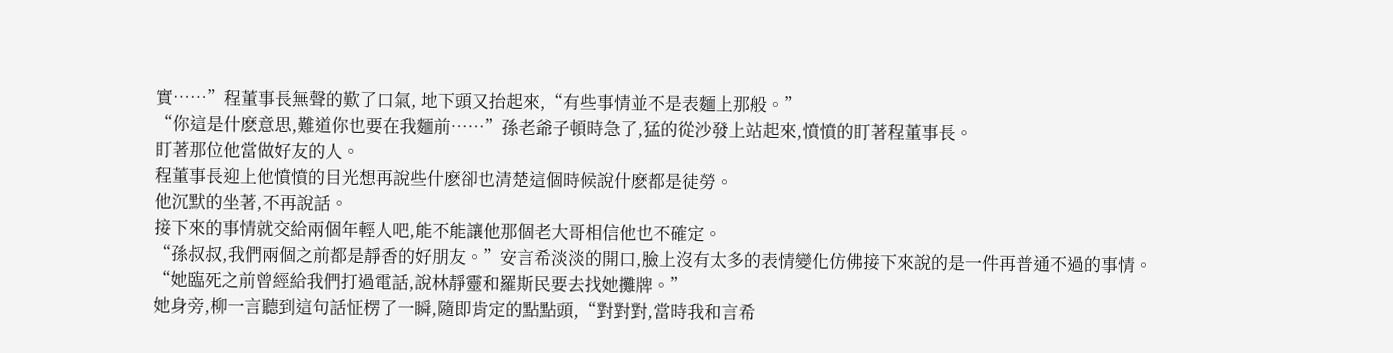實……”程董事長無聲的歎了口氣, 地下頭又抬起來,“有些事情並不是表麵上那般。”
“你這是什麽意思,難道你也要在我麵前……”孫老爺子頓時急了,猛的從沙發上站起來,憤憤的盯著程董事長。
盯著那位他當做好友的人。
程董事長迎上他憤憤的目光想再說些什麽卻也清楚這個時候說什麽都是徒勞。
他沉默的坐著,不再說話。
接下來的事情就交給兩個年輕人吧,能不能讓他那個老大哥相信他也不確定。
“孫叔叔,我們兩個之前都是靜香的好朋友。”安言希淡淡的開口,臉上沒有太多的表情變化仿佛接下來說的是一件再普通不過的事情。
“她臨死之前曾經給我們打過電話,說林靜靈和羅斯民要去找她攤牌。”
她身旁,柳一言聽到這句話怔楞了一瞬,隨即肯定的點點頭,“對對對,當時我和言希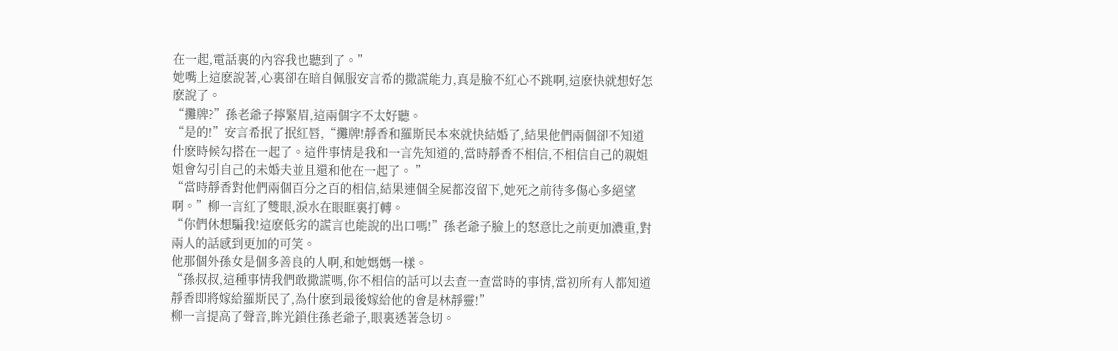在一起,電話裏的內容我也聽到了。”
她嘴上這麽說著,心裏卻在暗自佩服安言希的撒謊能力,真是臉不紅心不跳啊,這麽快就想好怎麽說了。
“攤牌?”孫老爺子擰緊眉,這兩個字不太好聽。
“是的!”安言希抿了抿紅唇,“攤牌!靜香和羅斯民本來就快結婚了,結果他們兩個卻不知道什麽時候勾搭在一起了。這件事情是我和一言先知道的,當時靜香不相信,不相信自己的親姐姐會勾引自己的未婚夫並且還和他在一起了。 ”
“當時靜香對他們兩個百分之百的相信,結果連個全屍都沒留下,她死之前待多傷心多絕望啊。”柳一言紅了雙眼,淚水在眼眶裏打轉。
“你們休想騙我!這麽低劣的謊言也能說的出口嗎!”孫老爺子臉上的怒意比之前更加濃重,對兩人的話感到更加的可笑。
他那個外孫女是個多善良的人啊,和她媽媽一樣。
“孫叔叔,這種事情我們敢撒謊嗎,你不相信的話可以去查一查當時的事情,當初所有人都知道靜香即將嫁給羅斯民了,為什麽到最後嫁給他的會是林靜靈!”
柳一言提高了聲音,眸光鎖住孫老爺子,眼裏透著急切。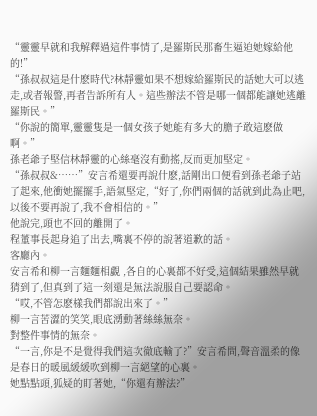“靈靈早就和我解釋過這件事情了,是羅斯民那畜生逼迫她嫁給他的!”
“孫叔叔這是什麽時代?林靜靈如果不想嫁給羅斯民的話她大可以逃走,或者報警,再者告訴所有人。這些辦法不管是哪一個都能讓她逃離羅斯民。”
“你說的簡單,靈靈隻是一個女孩子她能有多大的膽子敢這麽做啊。”
孫老爺子堅信林靜靈的心絲毫沒有動搖,反而更加堅定。
“孫叔叔&……”安言希還要再說什麽,話剛出口便看到孫老爺子站了起來,他衝她擺擺手,語氣堅定,“好了,你們兩個的話就到此為止吧,以後不要再說了,我不會相信的。”
他說完,頭也不回的離開了。
程董事長起身追了出去,嘴裏不停的說著道歉的話。
客廳內。
安言希和柳一言麵麵相覷 ,各自的心裏都不好受,這個結果雖然早就猜到了,但真到了這一刻還是無法說服自己要認命。
“哎,不管怎麽樣我們都說出來了。”
柳一言苦澀的笑笑,眼底湧動著絲絲無奈。
對整件事情的無奈。
“一言,你是不是覺得我們這次徹底輸了?”安言希問,聲音溫柔的像是春日的暖風緩緩吹到柳一言絕望的心裏。
她點點頭,狐疑的盯著她,“你還有辦法?”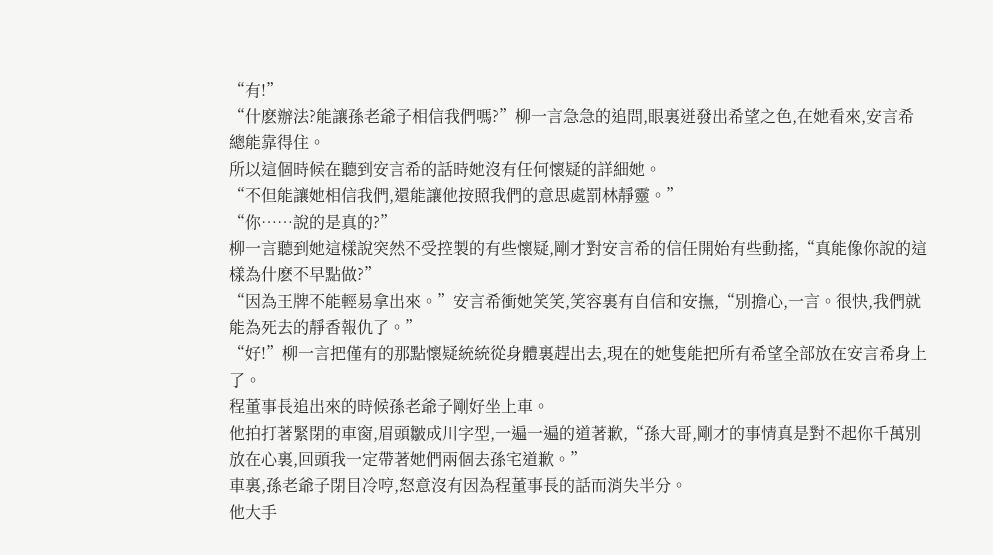“有!”
“什麽辦法?能讓孫老爺子相信我們嗎?”柳一言急急的追問,眼裏迸發出希望之色,在她看來,安言希總能靠得住。
所以這個時候在聽到安言希的話時她沒有任何懷疑的詳細她。
“不但能讓她相信我們,還能讓他按照我們的意思處罰林靜靈。”
“你……說的是真的?”
柳一言聽到她這樣說突然不受控製的有些懷疑,剛才對安言希的信任開始有些動搖,“真能像你說的這樣為什麽不早點做?”
“因為王牌不能輕易拿出來。”安言希衝她笑笑,笑容裏有自信和安撫,“別擔心,一言。很快,我們就能為死去的靜香報仇了。”
“好!”柳一言把僅有的那點懷疑統統從身體裏趕出去,現在的她隻能把所有希望全部放在安言希身上了。
程董事長追出來的時候孫老爺子剛好坐上車。
他拍打著緊閉的車窗,眉頭皺成川字型,一遍一遍的道著歉,“孫大哥,剛才的事情真是對不起你千萬別放在心裏,回頭我一定帶著她們兩個去孫宅道歉。”
車裏,孫老爺子閉目冷哼,怒意沒有因為程董事長的話而消失半分。
他大手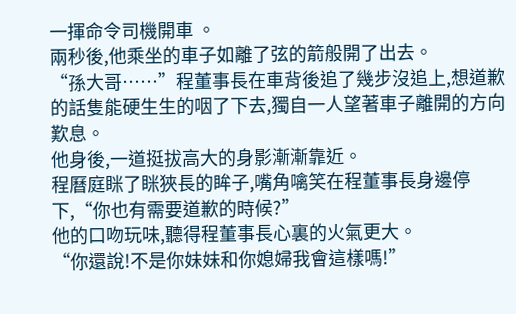一揮命令司機開車 。
兩秒後,他乘坐的車子如離了弦的箭般開了出去。
“孫大哥……”程董事長在車背後追了幾步沒追上,想道歉的話隻能硬生生的咽了下去,獨自一人望著車子離開的方向歎息。
他身後,一道挺拔高大的身影漸漸靠近。
程曆庭眯了眯狹長的眸子,嘴角噙笑在程董事長身邊停下,“你也有需要道歉的時候?”
他的口吻玩味,聽得程董事長心裏的火氣更大。
“你還說!不是你妹妹和你媳婦我會這樣嗎!”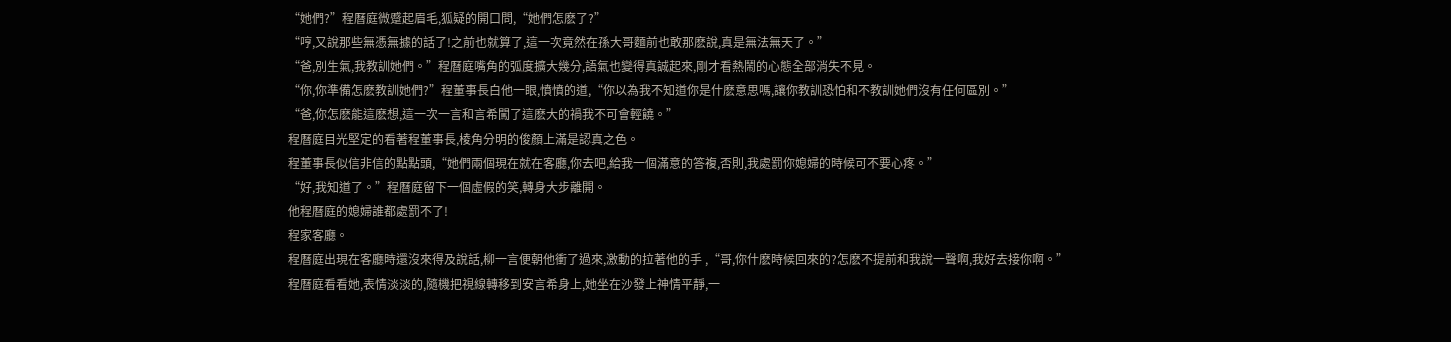“她們?”程曆庭微蹙起眉毛,狐疑的開口問,“她們怎麽了?”
“哼,又說那些無憑無據的話了!之前也就算了,這一次竟然在孫大哥麵前也敢那麽說,真是無法無天了。”
“爸,別生氣,我教訓她們。”程曆庭嘴角的弧度擴大幾分,語氣也變得真誠起來,剛才看熱鬧的心態全部消失不見。
“你,你準備怎麽教訓她們?”程董事長白他一眼,憤憤的道,“你以為我不知道你是什麽意思嗎,讓你教訓恐怕和不教訓她們沒有任何區別。”
“爸,你怎麽能這麽想,這一次一言和言希闖了這麽大的禍我不可會輕饒。”
程曆庭目光堅定的看著程董事長,棱角分明的俊顏上滿是認真之色。
程董事長似信非信的點點頭,“她們兩個現在就在客廳,你去吧,給我一個滿意的答複,否則,我處罰你媳婦的時候可不要心疼。”
“好,我知道了。”程曆庭留下一個虛假的笑,轉身大步離開。
他程曆庭的媳婦誰都處罰不了!
程家客廳。
程曆庭出現在客廳時還沒來得及說話,柳一言便朝他衝了過來,激動的拉著他的手 ,“哥,你什麽時候回來的?怎麽不提前和我說一聲啊,我好去接你啊。”
程曆庭看看她,表情淡淡的,隨機把視線轉移到安言希身上,她坐在沙發上神情平靜,一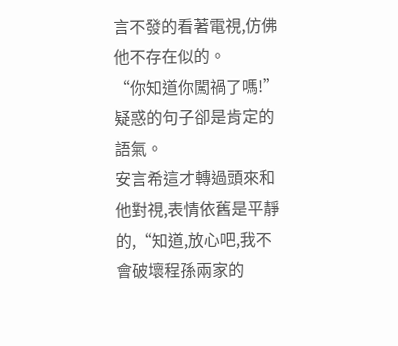言不發的看著電視,仿佛他不存在似的。
“你知道你闖禍了嗎!”疑惑的句子卻是肯定的語氣。
安言希這才轉過頭來和他對視,表情依舊是平靜的,“知道,放心吧,我不會破壞程孫兩家的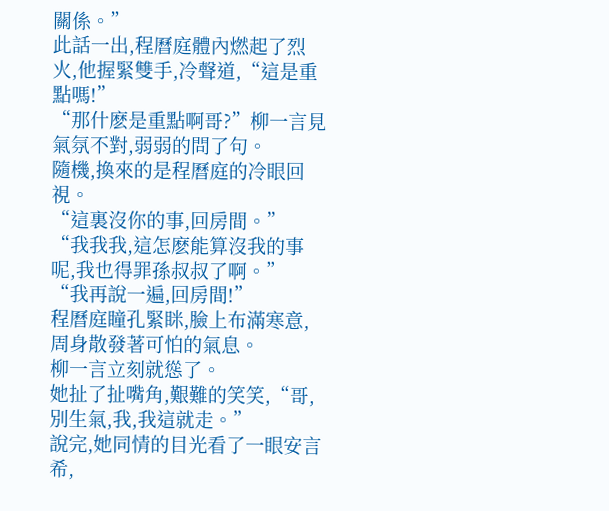關係。”
此話一出,程曆庭體內燃起了烈火,他握緊雙手,冷聲道,“這是重點嗎!”
“那什麽是重點啊哥?”柳一言見氣氛不對,弱弱的問了句。
隨機,換來的是程曆庭的冷眼回視。
“這裏沒你的事,回房間。”
“我我我,這怎麽能算沒我的事呢,我也得罪孫叔叔了啊。”
“我再說一遍,回房間!”
程曆庭瞳孔緊眯,臉上布滿寒意,周身散發著可怕的氣息。
柳一言立刻就慫了。
她扯了扯嘴角,艱難的笑笑,“哥,別生氣,我,我這就走。”
說完,她同情的目光看了一眼安言希,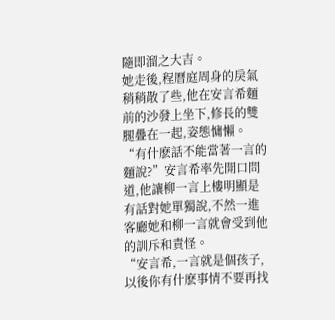隨即溜之大吉。
她走後,程曆庭周身的戾氣稍稍散了些,他在安言希麵前的沙發上坐下,修長的雙腿疊在一起,姿態慵懶。
“有什麽話不能當著一言的麵說?”安言希率先開口問道,他讓柳一言上樓明顯是有話對她單獨說,不然一進客廳她和柳一言就會受到他的訓斥和責怪。
“安言希,一言就是個孩子,以後你有什麽事情不要再找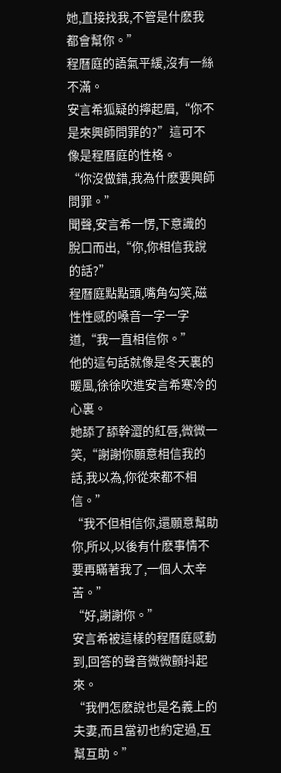她,直接找我,不管是什麽我都會幫你。”
程曆庭的語氣平緩,沒有一絲不滿。
安言希狐疑的擰起眉,“你不是來興師問罪的?”這可不像是程曆庭的性格。
“你沒做錯,我為什麽要興師問罪。”
聞聲,安言希一愣,下意識的脫口而出,“你,你相信我說的話?”
程曆庭點點頭,嘴角勾笑,磁性性感的嗓音一字一字道,“我一直相信你。”
他的這句話就像是冬天裏的暖風,徐徐吹進安言希寒冷的心裏。
她舔了舔幹澀的紅唇,微微一笑,“謝謝你願意相信我的話,我以為,你從來都不相信。”
“我不但相信你,還願意幫助你,所以,以後有什麽事情不要再瞞著我了,一個人太辛苦。”
“好,謝謝你。”
安言希被這樣的程曆庭感動到,回答的聲音微微顫抖起來。
“我們怎麽說也是名義上的夫妻,而且當初也約定過,互幫互助。”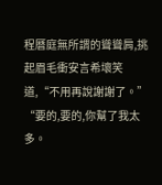程曆庭無所謂的聳聳肩,挑起眉毛衝安言希壞笑道,“不用再說謝謝了。”
“要的,要的,你幫了我太多。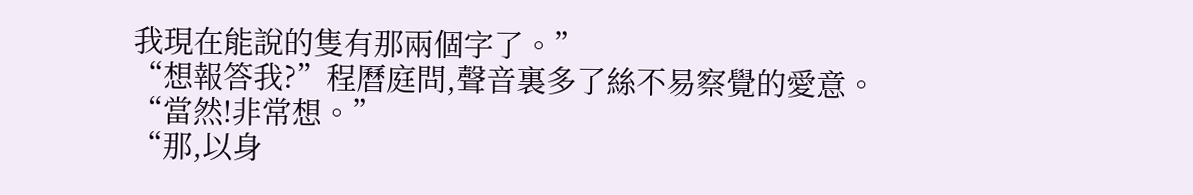我現在能說的隻有那兩個字了。”
“想報答我?”程曆庭問,聲音裏多了絲不易察覺的愛意。
“當然!非常想。”
“那,以身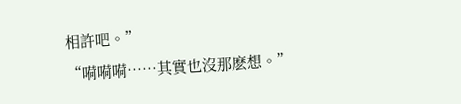相許吧。”
“嗬嗬嗬……其實也沒那麽想。”